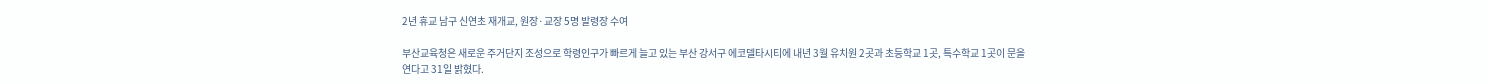2년 휴교 남구 신연초 재개교, 원장·교장 5명 발령장 수여

부산교육청은 새로운 주거단지 조성으로 학령인구가 빠르게 늘고 있는 부산 강서구 에코델타시티에 내년 3월 유치원 2곳과 초등학교 1곳, 특수학교 1곳이 문을 연다고 31일 밝혔다.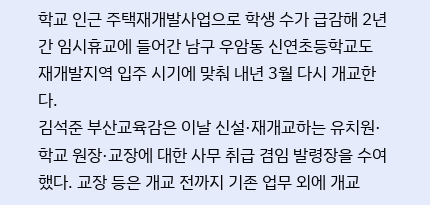학교 인근 주택재개발사업으로 학생 수가 급감해 2년간 임시휴교에 들어간 남구 우암동 신연초등학교도 재개발지역 입주 시기에 맞춰 내년 3월 다시 개교한다.
김석준 부산교육감은 이날 신설·재개교하는 유치원·학교 원장·교장에 대한 사무 취급 겸임 발령장을 수여했다. 교장 등은 개교 전까지 기존 업무 외에 개교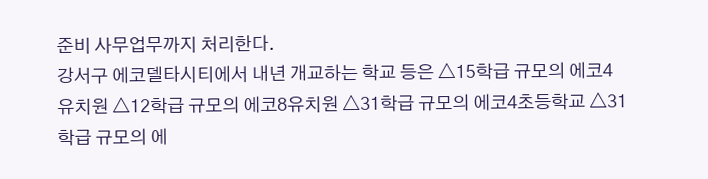준비 사무업무까지 처리한다.
강서구 에코델타시티에서 내년 개교하는 학교 등은 △15학급 규모의 에코4유치원 △12학급 규모의 에코8유치원 △31학급 규모의 에코4초등학교 △31학급 규모의 에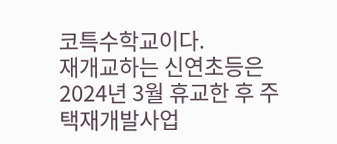코특수학교이다.
재개교하는 신연초등은 2024년 3월 휴교한 후 주택재개발사업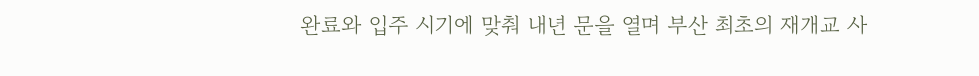완료와 입주 시기에 맞춰 내년 문을 열며 부산 최초의 재개교 사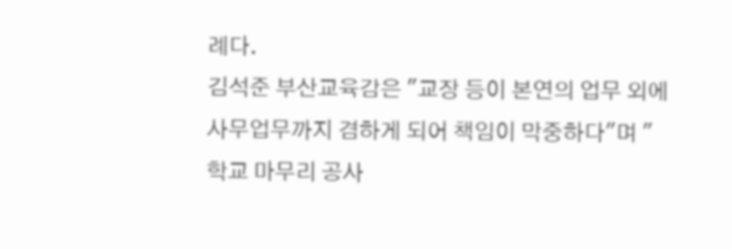례다.
김석준 부산교육감은 "교장 등이 본연의 업무 외에 사무업무까지 겸하게 되어 책임이 막중하다"며 "학교 마무리 공사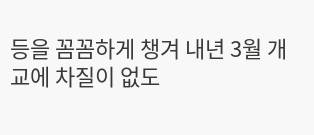등을 꼼꼼하게 챙겨 내년 3월 개교에 차질이 없도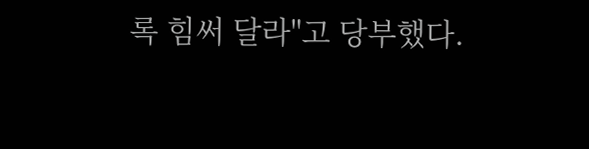록 힘써 달라"고 당부했다.